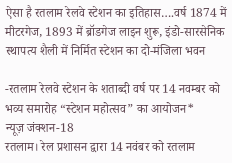ऐसा है रतलाम रेलवे स्टेशन का इतिहास….वर्ष 1874 में मीटरगेज, 1893 में ब्रॉडगेज लाइन शुरू, इंडो-सारसेनिक स्थापत्य शैली में निर्मित स्टेशन का दो-मंजिला भवन

-रतलाम रेलवे स्टेशन के शताब्दी वर्ष पर 14 नवम्बर को भव्य समारोह “स्टेशन महोत्सव” का आयोजन*
न्यूज़ जंक्शन-18
रतलाम। रेल प्रशासन द्वारा 14 नवंबर को रतलाम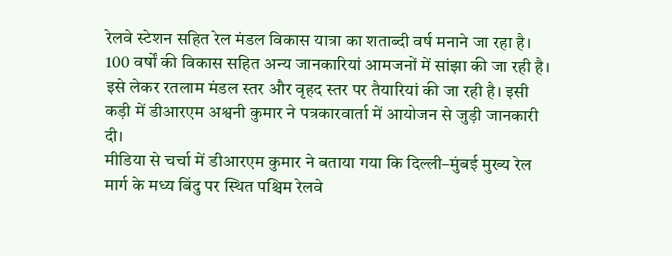रेलवे स्टेशन सहित रेल मंडल विकास यात्रा का शताब्दी वर्ष मनाने जा रहा है। 100 वर्षों की विकास सहित अन्य जानकारियां आमजनों में सांझा की जा रही है। इसे लेकर रतलाम मंडल स्तर और वृहद स्तर पर तैयारियां की जा रही है। इसी कड़ी में डीआरएम अश्वनी कुमार ने पत्रकारवार्ता में आयोजन से जुड़ी जानकारी दी।
मीडिया से चर्चा में डीआरएम कुमार ने बताया गया कि दिल्ली–मुंबई मुख्य रेल मार्ग के मध्य बिंदु पर स्थित पश्चिम रेलवे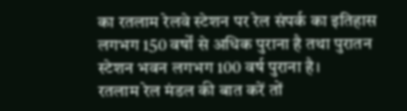का रतलाम रेलवे स्टेशन पर रेल संपर्क का इतिहास लगभग 150 वर्षों से अधिक पुराना है तथा पुरातन स्टेशन भवन लगभग 100 वर्ष पुराना है।
रतलाम रेल मंडल की बात करें तों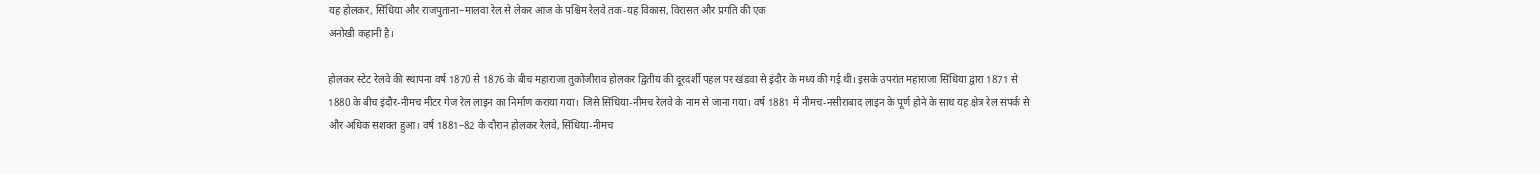यह होलकर, सिंधिया और राजपुताना–मालवा रेल से लेकर आज के पश्चिम रेलवे तक-यह विकास, विरासत और प्रगति की एक
अनोखी कहानी है।

होलकर स्टेट रेलवे की स्थापना वर्ष 1870 से 1876 के बीच महाराजा तुकोजीराव होलकर द्वितीय की दूरदर्शी पहल पर खंडवा से इंदौर के मध्य की गई थी। इसके उपरांत महाराजा सिंधिया द्वारा 1871 से 1880 के बीच इंदौर-नीमच मीटर गेज रेल लाइन का निर्माण कराया गया। जिसे सिंधिया-नीमच रेलवे के नाम से जाना गया। वर्ष 1881 में नीमच-नसीराबाद लाइन के पूर्ण होने के साथ यह क्षेत्र रेल संपर्क से और अधिक सशक्त हुआ। वर्ष 1881–82 के दौरान होलकर रेलवे, सिंधिया-नीमच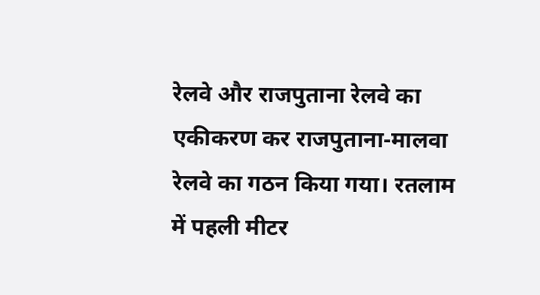रेलवे और राजपुताना रेलवे का एकीकरण कर राजपुताना-मालवा रेलवे का गठन किया गया। रतलाम में पहली मीटर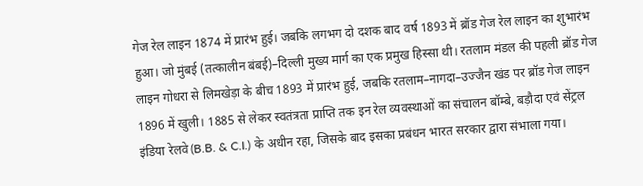गेज रेल लाइन 1874 में प्रारंभ हुई। जबकि लगभग दो दशक बाद वर्ष 1893 में ब्रॉड गेज रेल लाइन का शुभारंभ हुआ। जो मुंबई (तत्कालीन बंबई)–दिल्ली मुख्य मार्ग का एक प्रमुख हिस्सा थी। रतलाम मंडल की पहली ब्रॉड गेज लाइन गोधरा से लिमखेड़ा के बीच 1893 में प्रारंभ हुई, जबकि रतलाम–नागदा–उज्जैन खंड पर ब्रॉड गेज लाइन 1896 में खुली। 1885 से लेकर स्वतंत्रता प्राप्ति तक इन रेल व्यवस्थाओं का संचालन बॉम्बे, बड़ौदा एवं सेंट्रल इंडिया रेलवे (B.B. & C.I.) के अधीन रहा, जिसके बाद इसका प्रबंधन भारत सरकार द्वारा संभाला गया।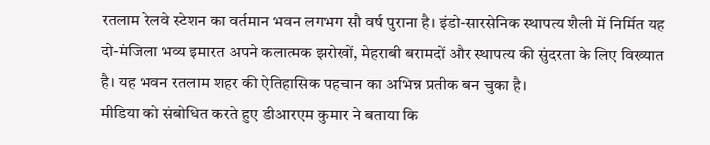रतलाम रेलवे स्टेशन का वर्तमान भवन लगभग सौ वर्ष पुराना है। इंडो-सारसेनिक स्थापत्य शैली में निर्मित यह दो-मंजिला भव्य इमारत अपने कलात्मक झरोखों, मेहराबी बरामदों और स्थापत्य की सुंदरता के लिए विख्यात है। यह भवन रतलाम शहर की ऐतिहासिक पहचान का अभिन्न प्रतीक बन चुका है।
मीडिया को संबोधित करते हुए डीआरएम कुमार ने बताया कि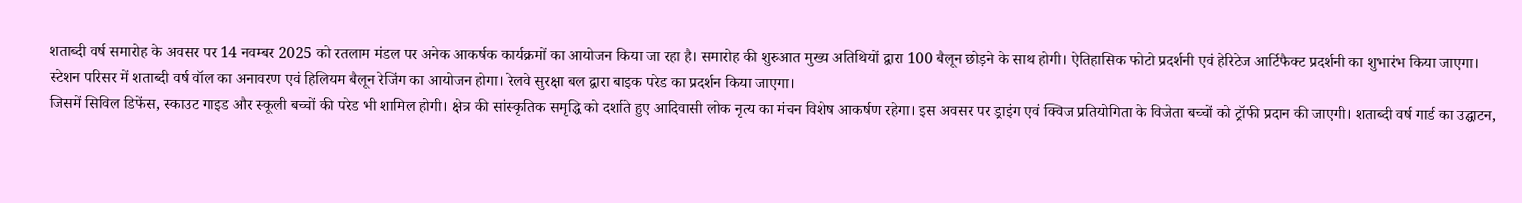शताब्दी वर्ष समारोह के अवसर पर 14 नवम्बर 2025 को रतलाम मंडल पर अनेक आकर्षक कार्यक्रमों का आयोजन किया जा रहा है। समारोह की शुरुआत मुख्य अतिथियों द्वारा 100 बैलून छोड़ने के साथ होगी। ऐतिहासिक फोटो प्रदर्शनी एवं हेरिटेज आर्टिफैक्ट प्रदर्शनी का शुभारंभ किया जाएगा।
स्टेशन परिसर में शताब्दी वर्ष वॉल का अनावरण एवं हिलियम बैलून रेजिंग का आयोजन होगा। रेलवे सुरक्षा बल द्वारा बाइक परेड का प्रदर्शन किया जाएगा।
जिसमें सिविल डिफेंस, स्काउट गाइड और स्कूली बच्चों की परेड भी शामिल होगी। क्षेत्र की सांस्कृतिक समृद्धि को दर्शाते हुए आदिवासी लोक नृत्य का मंचन विशेष आकर्षण रहेगा। इस अवसर पर ड्राइंग एवं क्विज प्रतियोगिता के विजेता बच्चों को ट्रॉफी प्रदान की जाएगी। शताब्दी वर्ष गार्ड का उद्घाटन,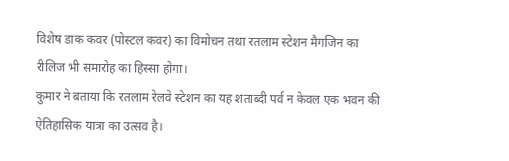विशेष डाक कवर (पोस्टल कवर) का विमोचन तथा रतलाम स्टेशन मैगजिन का रीलिज भी समारोह का हिस्सा होगा।
कुमार ने बताया कि रतलाम रेलवे स्टेशन का यह शताब्दी पर्व न केवल एक भवन की ऐतिहासिक यात्रा का उत्सव है।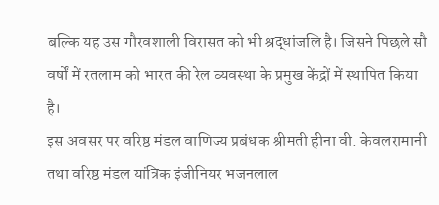बल्कि यह उस गौरवशाली विरासत को भी श्रद्धांजलि है। जिसने पिछले सौ वर्षों में रतलाम को भारत की रेल व्यवस्था के प्रमुख केंद्रों में स्थापित किया है।
इस अवसर पर वरिष्ठ मंडल वाणिज्य प्रबंधक श्रीमती हीना वी. केवलरामानी तथा वरिष्ठ मंडल यांत्रिक इंजीनियर भजनलाल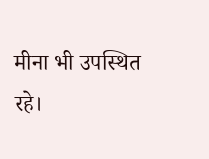मीना भी उपस्थित रहे।